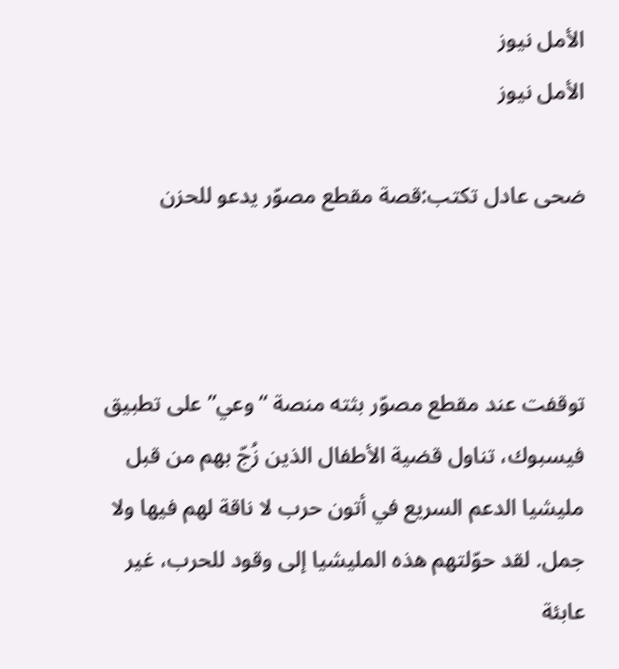الأمل نيوز
الأمل نيوز

ضحى عادل تكتب:قصة مقطع مصوّر يدعو للحزن



توقفت عند مقطع مصوّر بثته منصة “وعي” على تطبيق فيسبوك، تناول قضية الأطفال الذين زُجّ بهم من قبل مليشيا الدعم السريع في أتون حرب لا ناقة لهم فيها ولا جمل. لقد حوّلتهم هذه المليشيا إلى وقود للحرب، غير عابئة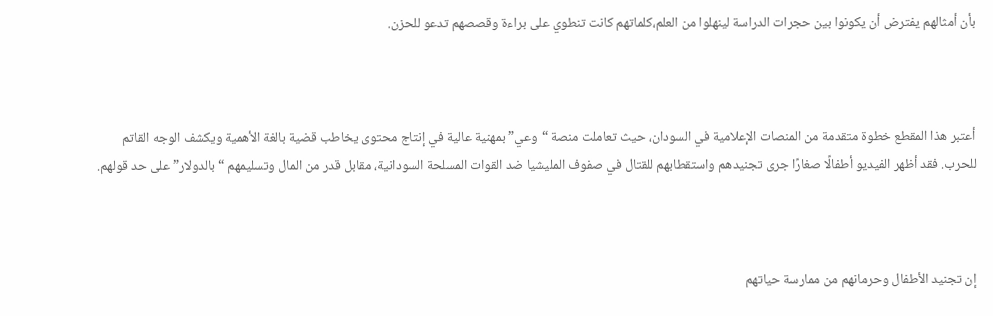بأن أمثالهم يفترض أن يكونوا بين حجرات الدراسة لينهلوا من العلم،كلماتهم كانت تنطوي على براءة وقصصهم تدعو للحزن.



أعتبر هذا المقطع خطوة متقدمة من المنصات الإعلامية في السودان، حيث تعاملت منصة “وعي” بمهنية عالية في إنتاج محتوى يخاطب قضية بالغة الأهمية ويكشف الوجه القاتم للحرب. فقد أظهر الفيديو أطفالًا صغارًا جرى تجنيدهم واستقطابهم للقتال في صفوف المليشيا ضد القوات المسلحة السودانية، مقابل قدر من المال وتسليمهم “بالدولار” على حد قولهم.



إن تجنيد الأطفال وحرمانهم من ممارسة حياتهم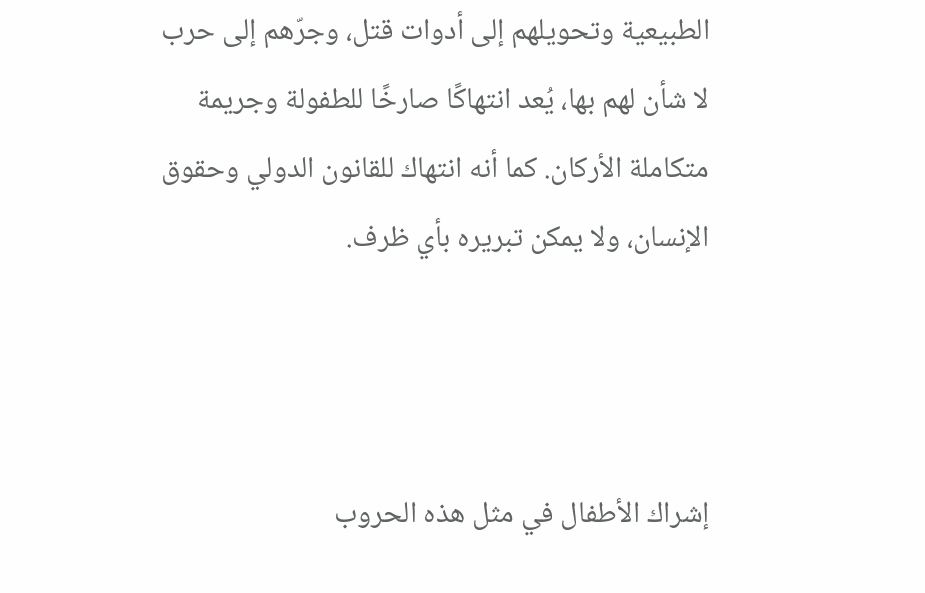الطبيعية وتحويلهم إلى أدوات قتل، وجرّهم إلى حرب لا شأن لهم بها، يُعد انتهاكًا صارخًا للطفولة وجريمة متكاملة الأركان. كما أنه انتهاك للقانون الدولي وحقوق الإنسان، ولا يمكن تبريره بأي ظرف.



إشراك الأطفال في مثل هذه الحروب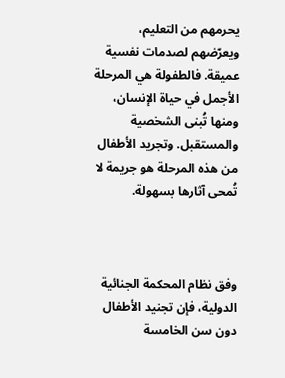يحرمهم من التعليم، ويعرّضهم لصدمات نفسية عميقة. فالطفولة هي المرحلة الأجمل في حياة الإنسان، ومنها تُبنى الشخصية والمستقبل. وتجريد الأطفال من هذه المرحلة هو جريمة لا تُمحى آثارها بسهولة.



وفق نظام المحكمة الجنائية الدولية، فإن تجنيد الأطفال دون سن الخامسة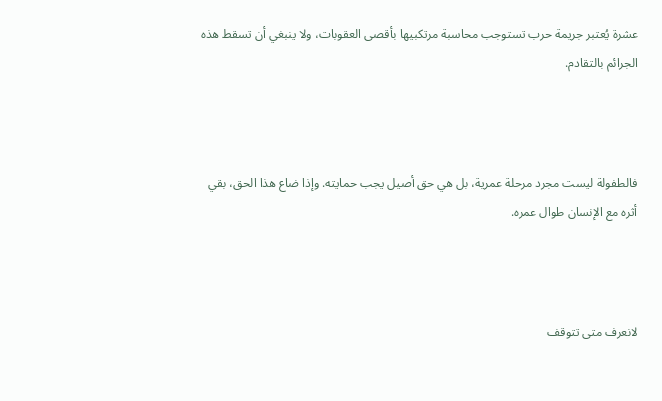عشرة يُعتبر جريمة حرب تستوجب محاسبة مرتكبيها بأقصى العقوبات، ولا ينبغي أن تسقط هذه الجرائم بالتقادم.



فالطفولة ليست مجرد مرحلة عمرية، بل هي حق أصيل يجب حمايته. وإذا ضاع هذا الحق، بقي أثره مع الإنسان طوال عمره.



لانعرف متى تتوقف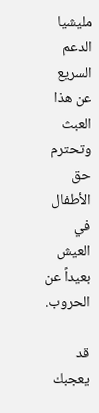مليشيا الدعم السريع عن هذا العبث وتحترم حق الأطفال في العيش بعيداً عن الحروب.

قد يعجبك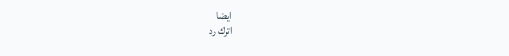ايضا
اترك رد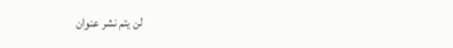لن يتم نشر عنوان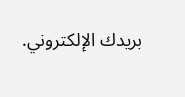بريدك الإلكتروني.